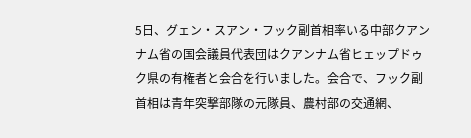5日、グェン・スアン・フック副首相率いる中部クアンナム省の国会議員代表団はクアンナム省ヒェップドゥク県の有権者と会合を行いました。会合で、フック副首相は青年突撃部隊の元隊員、農村部の交通網、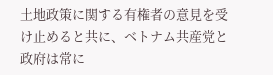土地政策に関する有権者の意見を受け止めると共に、ベトナム共産党と政府は常に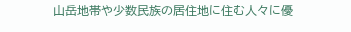山岳地帯や少数民族の居住地に住む人々に優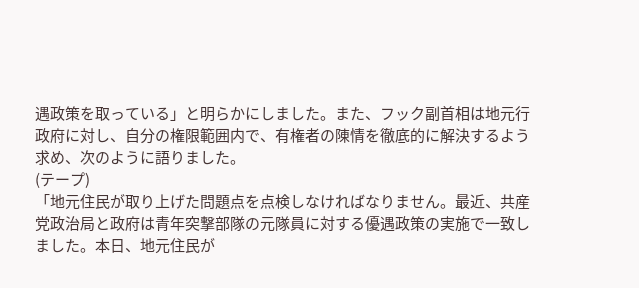遇政策を取っている」と明らかにしました。また、フック副首相は地元行政府に対し、自分の権限範囲内で、有権者の陳情を徹底的に解決するよう求め、次のように語りました。
(テープ)
「地元住民が取り上げた問題点を点検しなければなりません。最近、共産党政治局と政府は青年突撃部隊の元隊員に対する優遇政策の実施で一致しました。本日、地元住民が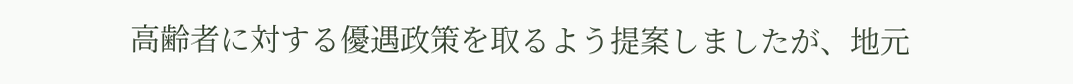高齢者に対する優遇政策を取るよう提案しましたが、地元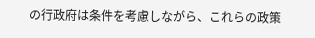の行政府は条件を考慮しながら、これらの政策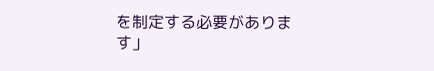を制定する必要があります」